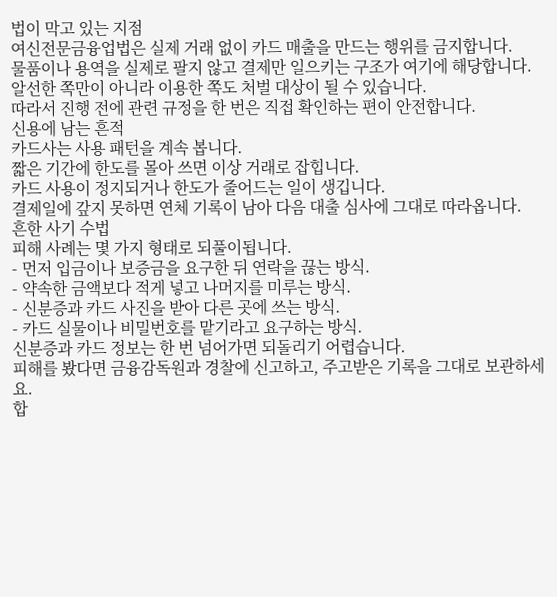법이 막고 있는 지점
여신전문금융업법은 실제 거래 없이 카드 매출을 만드는 행위를 금지합니다.
물품이나 용역을 실제로 팔지 않고 결제만 일으키는 구조가 여기에 해당합니다.
알선한 쪽만이 아니라 이용한 쪽도 처벌 대상이 될 수 있습니다.
따라서 진행 전에 관련 규정을 한 번은 직접 확인하는 편이 안전합니다.
신용에 남는 흔적
카드사는 사용 패턴을 계속 봅니다.
짧은 기간에 한도를 몰아 쓰면 이상 거래로 잡힙니다.
카드 사용이 정지되거나 한도가 줄어드는 일이 생깁니다.
결제일에 갚지 못하면 연체 기록이 남아 다음 대출 심사에 그대로 따라옵니다.
흔한 사기 수법
피해 사례는 몇 가지 형태로 되풀이됩니다.
- 먼저 입금이나 보증금을 요구한 뒤 연락을 끊는 방식.
- 약속한 금액보다 적게 넣고 나머지를 미루는 방식.
- 신분증과 카드 사진을 받아 다른 곳에 쓰는 방식.
- 카드 실물이나 비밀번호를 맡기라고 요구하는 방식.
신분증과 카드 정보는 한 번 넘어가면 되돌리기 어렵습니다.
피해를 봤다면 금융감독원과 경찰에 신고하고, 주고받은 기록을 그대로 보관하세요.
합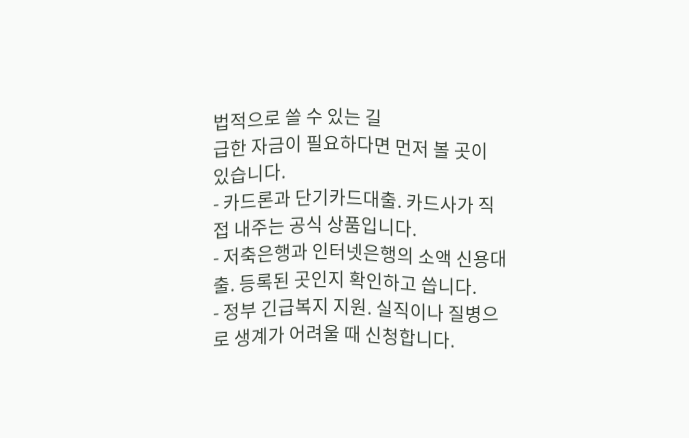법적으로 쓸 수 있는 길
급한 자금이 필요하다면 먼저 볼 곳이 있습니다.
- 카드론과 단기카드대출. 카드사가 직접 내주는 공식 상품입니다.
- 저축은행과 인터넷은행의 소액 신용대출. 등록된 곳인지 확인하고 씁니다.
- 정부 긴급복지 지원. 실직이나 질병으로 생계가 어려울 때 신청합니다.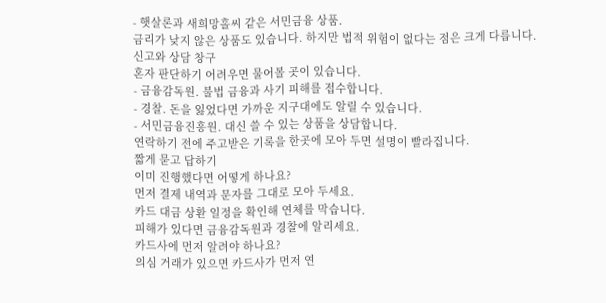- 햇살론과 새희망홀씨 같은 서민금융 상품.
금리가 낮지 않은 상품도 있습니다. 하지만 법적 위험이 없다는 점은 크게 다릅니다.
신고와 상담 창구
혼자 판단하기 어려우면 물어볼 곳이 있습니다.
- 금융감독원. 불법 금융과 사기 피해를 접수합니다.
- 경찰. 돈을 잃었다면 가까운 지구대에도 알릴 수 있습니다.
- 서민금융진흥원. 대신 쓸 수 있는 상품을 상담합니다.
연락하기 전에 주고받은 기록을 한곳에 모아 두면 설명이 빨라집니다.
짧게 묻고 답하기
이미 진행했다면 어떻게 하나요?
먼저 결제 내역과 문자를 그대로 모아 두세요.
카드 대금 상환 일정을 확인해 연체를 막습니다.
피해가 있다면 금융감독원과 경찰에 알리세요.
카드사에 먼저 알려야 하나요?
의심 거래가 있으면 카드사가 먼저 연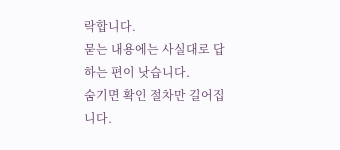락합니다.
묻는 내용에는 사실대로 답하는 편이 낫습니다.
숨기면 확인 절차만 길어집니다.